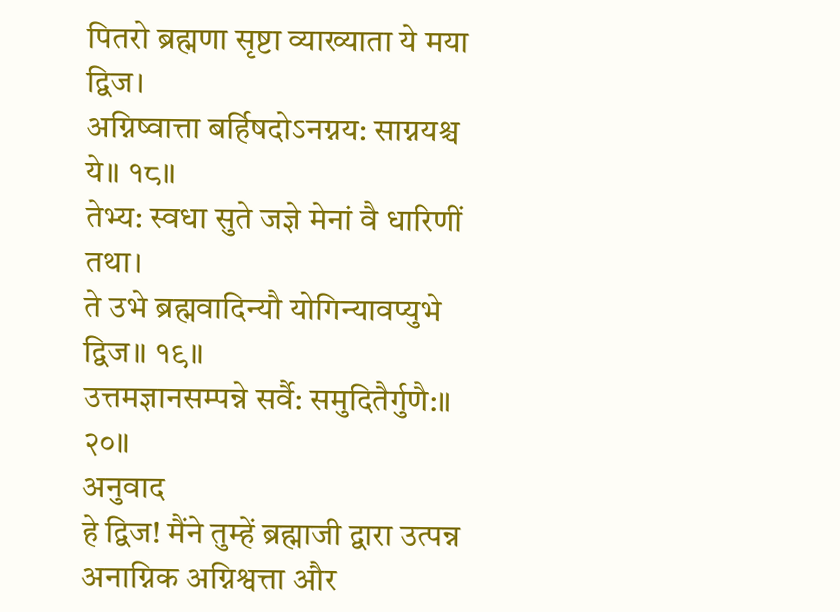पितरो ब्रह्मणा सृष्टा व्याख्याता ये मया द्विज।
अग्निष्वात्ता बर्हिषदोऽनग्नय: साग्नयश्च ये॥ १८॥
तेभ्य: स्वधा सुते जज्ञे मेनां वै धारिणीं तथा।
ते उभे ब्रह्मवादिन्यौ योगिन्यावप्युभे द्विज॥ १९॥
उत्तमज्ञानसम्पन्ने सर्वै: समुदितैर्गुणै:॥ २०॥
अनुवाद
हे द्विज! मैंने तुम्हें ब्रह्माजी द्वारा उत्पन्न अनाग्निक अग्निश्वत्ता और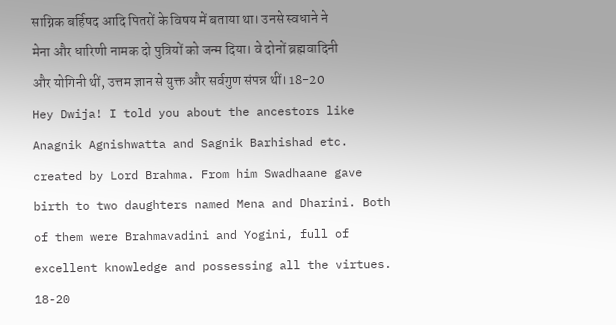साग्निक बर्हिषद आदि पितरों के विषय में बताया था। उनसे स्वधाने ने मेना और धारिणी नामक दो पुत्रियों को जन्म दिया। वे दोनों ब्रह्मवादिनी और योगिनी थीं, उत्तम ज्ञान से युक्त और सर्वगुण संपन्न थीं। 18-20
Hey Dwija! I told you about the ancestors like Anagnik Agnishwatta and Sagnik Barhishad etc. created by Lord Brahma. From him Swadhaane gave birth to two daughters named Mena and Dharini. Both of them were Brahmavadini and Yogini, full of excellent knowledge and possessing all the virtues. 18-20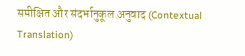समीक्षित और संदर्भानुकूल अनुवाद (Contextual Translation)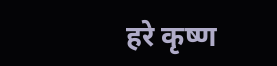हरे कृष्ण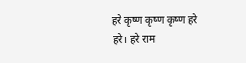हरे कृष्ण कृष्ण कृष्ण हरे हरे। हरे राम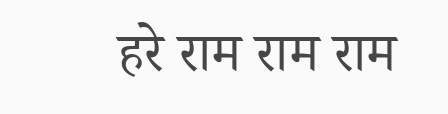हरे राम राम राम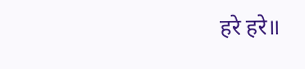हरे हरे॥